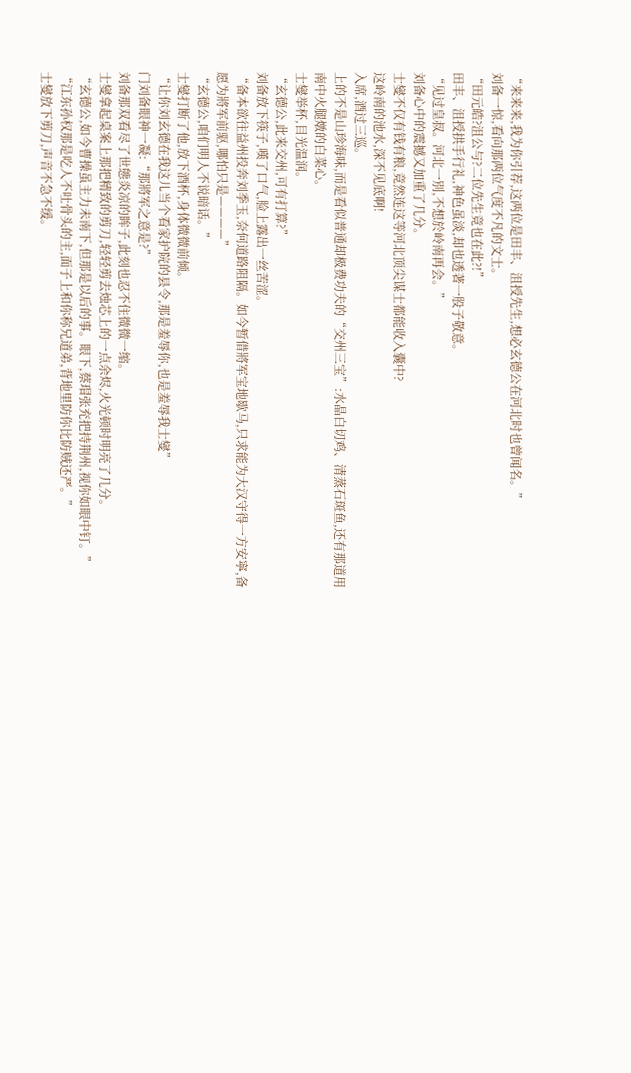“来来来,我为你引荐,这两位是田丰、沮授先生,想必玄德公在河北时也曾闻名。”
刘备一惊,看向那两位气度不凡的文士。
“田元皓?沮公与?二位先生竟也在此?!”
田丰、沮授拱手行礼,神色虽淡,却也透著一股子敬意。
“见过皇叔。河北一別,不想於岭南再会。”
刘备心中的震撼又加重了几分。
士燮不仅有钱有粮,竟然连这等河北顶尖谋士都能收入囊中?
这岭南的池水,深不见底啊!
入席,酒过三巡。
上的不是山珍海味,而是看似普通却极费功夫的“交州三宝”:水晶白切鸡、清蒸石斑鱼,还有那道用南中火腿燉的白菜心。
士燮举杯,目光温润。
“玄德公,此来交州,可有打算?”
刘备放下筷子,嘆了口气,脸上露出一丝苦涩。
“备本欲往益州投奔刘季玉,奈何道路阻隔。如今暂借將军宝地歇马,只求能为大汉守得一方安寧,备愿为將军前驱,哪怕只是————”
“玄德公,咱们明人不说暗话。”
士燮打断了他,放下酒杯,身体微微前倾。
“让你刘玄德在我这儿当个看家护院的县令,那是羞辱你,也是羞辱我士燮”
门刘备眼神一凝:“那將军之意是?”
刘备那双看尽了世態炎凉的眸子,此刻也忍不住微微一缩。
士燮拿起桌案上那把精致的剪刀,轻轻剪去烛芯上的一点余烬,火光顿时明亮了几分。
“玄德公,如今曹操虽主力未南下,但那是以后的事。眼下,蔡瑁张充把持荆州,视你如眼中钉。”
“江东孙权那是吃人不吐骨头的主,面子上和你称兄道弟,背地里防你比防贼还严。”
士燮放下剪刀,声音不急不缓。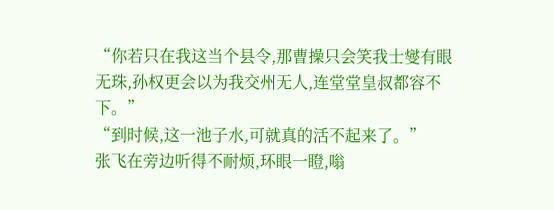“你若只在我这当个县令,那曹操只会笑我士燮有眼无珠,孙权更会以为我交州无人,连堂堂皇叔都容不下。”
“到时候,这一池子水,可就真的活不起来了。”
张飞在旁边听得不耐烦,环眼一瞪,嗡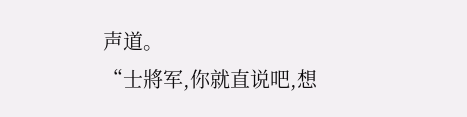声道。
“士將军,你就直说吧,想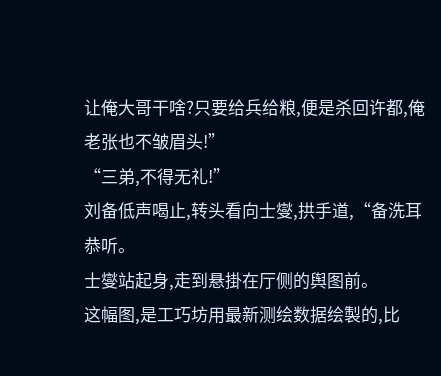让俺大哥干啥?只要给兵给粮,便是杀回许都,俺老张也不皱眉头!”
“三弟,不得无礼!”
刘备低声喝止,转头看向士燮,拱手道,“备洗耳恭听。
士燮站起身,走到悬掛在厅侧的舆图前。
这幅图,是工巧坊用最新测绘数据绘製的,比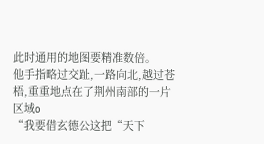此时通用的地图要精准数倍。
他手指略过交趾,一路向北,越过苍梧,重重地点在了荆州南部的一片区域o
“我要借玄德公这把“天下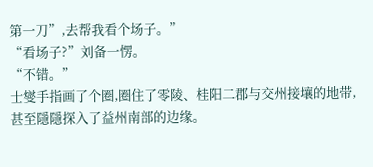第一刀”,去帮我看个场子。”
“看场子?”刘备一愣。
“不错。”
士燮手指画了个圈,圈住了零陵、桂阳二郡与交州接壤的地带,甚至隱隱探入了益州南部的边缘。